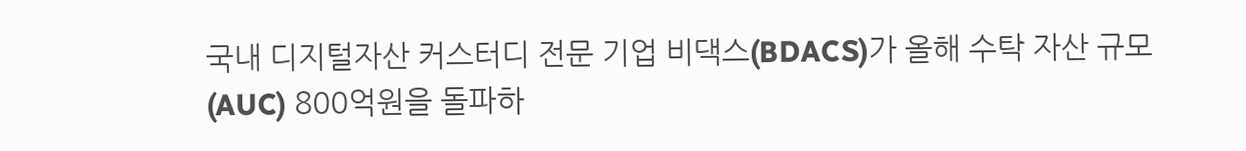국내 디지털자산 커스터디 전문 기업 비댁스(BDACS)가 올해 수탁 자산 규모(AUC) 800억원을 돌파하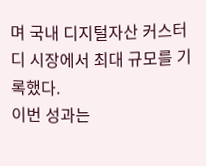며 국내 디지털자산 커스터디 시장에서 최대 규모를 기록했다.
이번 성과는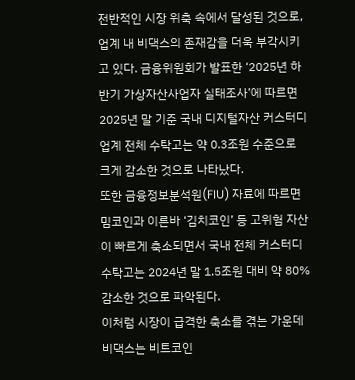전반적인 시장 위축 속에서 달성된 것으로, 업계 내 비댁스의 존재감을 더욱 부각시키고 있다. 금융위원회가 발표한 ‘2025년 하반기 가상자산사업자 실태조사’에 따르면 2025년 말 기준 국내 디지털자산 커스터디 업계 전체 수탁고는 약 0.3조원 수준으로 크게 감소한 것으로 나타났다.
또한 금융정보분석원(FIU) 자료에 따르면 밈코인과 이른바 ‘김치코인’ 등 고위험 자산이 빠르게 축소되면서 국내 전체 커스터디 수탁고는 2024년 말 1.5조원 대비 약 80% 감소한 것으로 파악된다.
이처럼 시장이 급격한 축소를 겪는 가운데 비댁스는 비트코인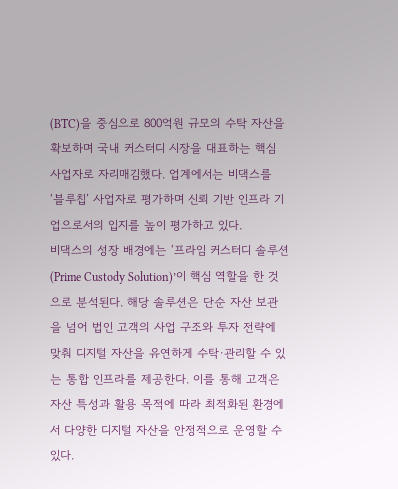(BTC)을 중심으로 800억원 규모의 수탁 자산을 확보하며 국내 커스터디 시장을 대표하는 핵심 사업자로 자리매김했다. 업계에서는 비댁스를 ‘블루칩’ 사업자로 평가하며 신뢰 기반 인프라 기업으로서의 입지를 높이 평가하고 있다.
비댁스의 성장 배경에는 ‘프라임 커스터디 솔루션(Prime Custody Solution)’이 핵심 역할을 한 것으로 분석된다. 해당 솔루션은 단순 자산 보관을 넘어 법인 고객의 사업 구조와 투자 전략에 맞춰 디지털 자산을 유연하게 수탁·관리할 수 있는 통합 인프라를 제공한다. 이를 통해 고객은 자산 특성과 활용 목적에 따라 최적화된 환경에서 다양한 디지털 자산을 안정적으로 운영할 수 있다.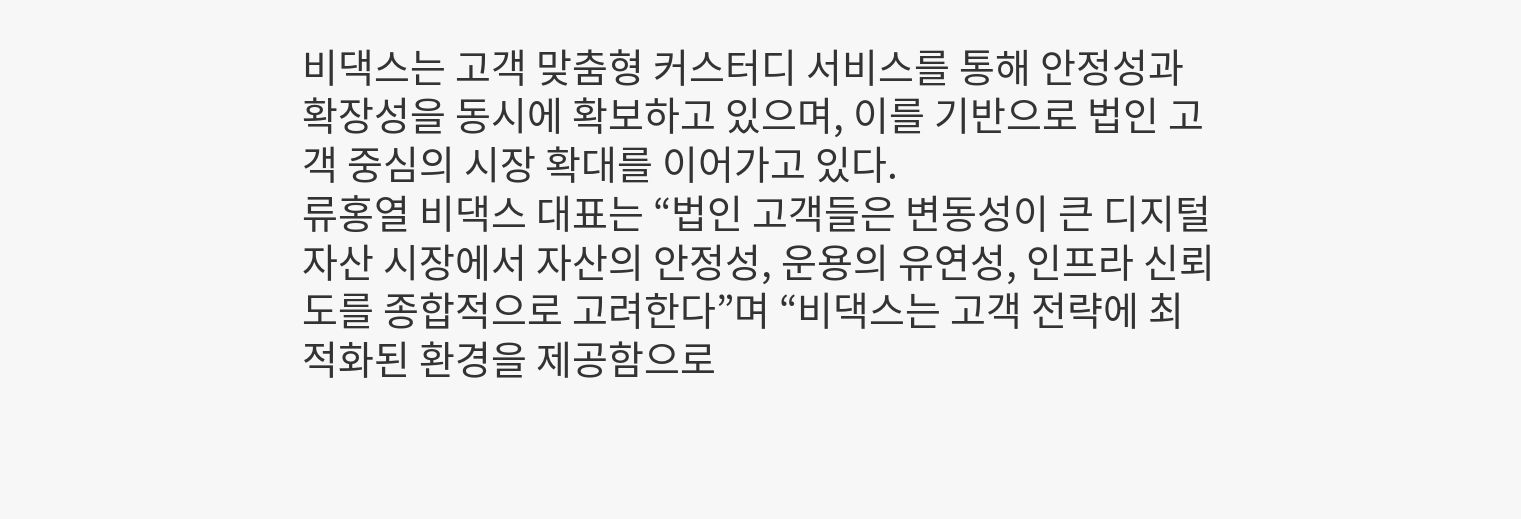비댁스는 고객 맞춤형 커스터디 서비스를 통해 안정성과 확장성을 동시에 확보하고 있으며, 이를 기반으로 법인 고객 중심의 시장 확대를 이어가고 있다.
류홍열 비댁스 대표는 “법인 고객들은 변동성이 큰 디지털자산 시장에서 자산의 안정성, 운용의 유연성, 인프라 신뢰도를 종합적으로 고려한다”며 “비댁스는 고객 전략에 최적화된 환경을 제공함으로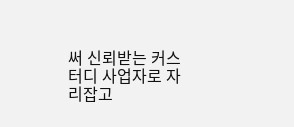써 신뢰받는 커스터디 사업자로 자리잡고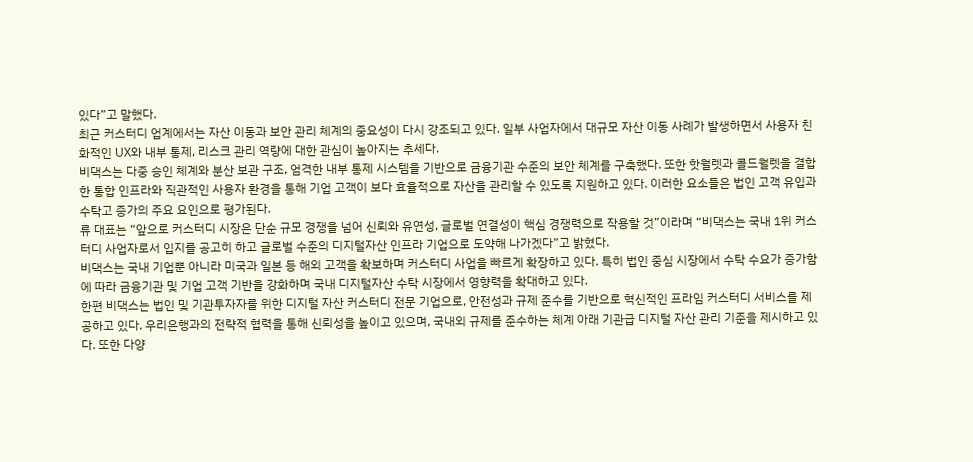있다”고 말했다.
최근 커스터디 업계에서는 자산 이동과 보안 관리 체계의 중요성이 다시 강조되고 있다. 일부 사업자에서 대규모 자산 이동 사례가 발생하면서 사용자 친화적인 UX와 내부 통제, 리스크 관리 역량에 대한 관심이 높아지는 추세다.
비댁스는 다중 승인 체계와 분산 보관 구조, 엄격한 내부 통제 시스템을 기반으로 금융기관 수준의 보안 체계를 구축했다. 또한 핫월렛과 콜드월렛을 결합한 통합 인프라와 직관적인 사용자 환경을 통해 기업 고객이 보다 효율적으로 자산을 관리할 수 있도록 지원하고 있다. 이러한 요소들은 법인 고객 유입과 수탁고 증가의 주요 요인으로 평가된다.
류 대표는 “앞으로 커스터디 시장은 단순 규모 경쟁을 넘어 신뢰와 유연성, 글로벌 연결성이 핵심 경쟁력으로 작용할 것”이라며 “비댁스는 국내 1위 커스터디 사업자로서 입지를 공고히 하고 글로벌 수준의 디지털자산 인프라 기업으로 도약해 나가겠다”고 밝혔다.
비댁스는 국내 기업뿐 아니라 미국과 일본 등 해외 고객을 확보하며 커스터디 사업을 빠르게 확장하고 있다. 특히 법인 중심 시장에서 수탁 수요가 증가함에 따라 금융기관 및 기업 고객 기반을 강화하며 국내 디지털자산 수탁 시장에서 영향력을 확대하고 있다.
한편 비댁스는 법인 및 기관투자자를 위한 디지털 자산 커스터디 전문 기업으로, 안전성과 규제 준수를 기반으로 혁신적인 프라임 커스터디 서비스를 제공하고 있다. 우리은행과의 전략적 협력을 통해 신뢰성을 높이고 있으며, 국내외 규제를 준수하는 체계 아래 기관급 디지털 자산 관리 기준을 제시하고 있다. 또한 다양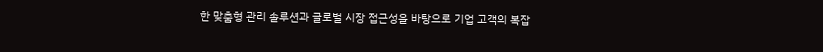한 맞춤형 관리 솔루션과 글로벌 시장 접근성을 바탕으로 기업 고객의 복잡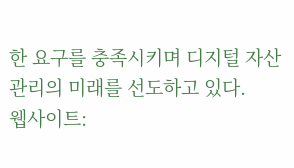한 요구를 충족시키며 디지털 자산 관리의 미래를 선도하고 있다.
웹사이트: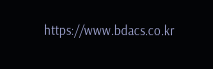https://www.bdacs.co.kr